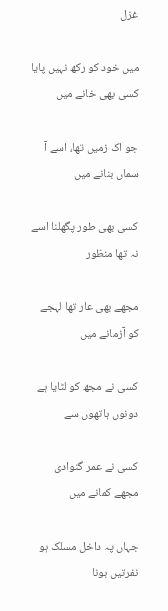غزل

میں خود کو رکھ نہیں پایا کسی بھی خانے میں

جو اک زمیں تھا، اسے آ سماں بنانے میں

کسی بھی طور پگھلنا اسے نہ تھا منظور

مجھے بھی عار تھا لہجے کو آزمانے میں

کسی نے مجھ کو لٹایا ہے دونوں ہاتھوں سے

کسی نے عمر گنوادی مجھے کمانے میں

جہاں پہ داخل مسلک ہو نفرتیں بونا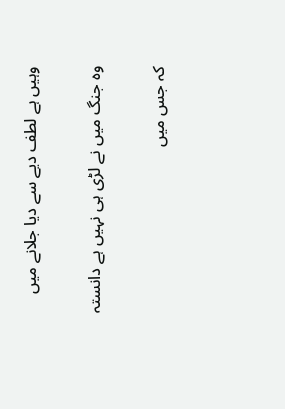وہیں ہے لطف دیے سے دیا جلانے میں

وہ جنگ میں نے لڑی ہی نہیں ہے دانستہ

کہ جس میں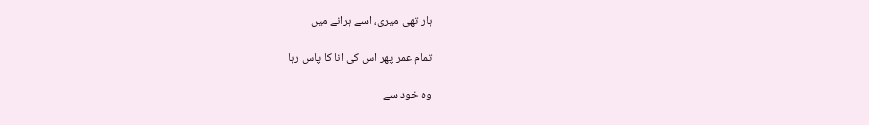ہار تھی میری، اسے ہرانے میں

تمام عمر پھر اس کی انا کا پاس رہا

وہ خود سے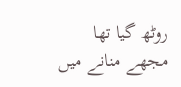روٹھ گیا تھا مجھے منانے میں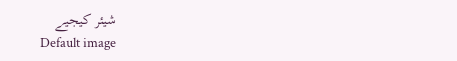شیئر کیجیے
Default image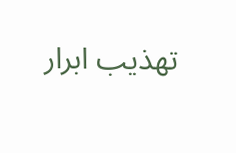تھذیب ابرار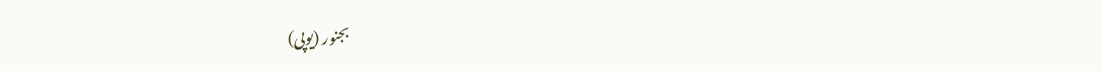بجنور (یوپی)